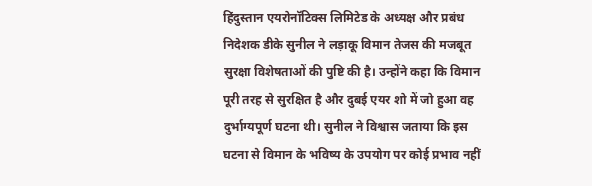हिंदुस्तान एयरोनॉटिक्स लिमिटेड के अध्यक्ष और प्रबंध निदेशक डीके सुनील ने लड़ाकू विमान तेजस की मजबूत सुरक्षा विशेषताओं की पुष्टि की है। उन्होंने कहा कि विमान पूरी तरह से सुरक्षित है और दुबई एयर शो में जो हुआ वह दुर्भाग्यपूर्ण घटना थी। सुनील ने विश्वास जताया कि इस घटना से विमान के भविष्य के उपयोग पर कोई प्रभाव नहीं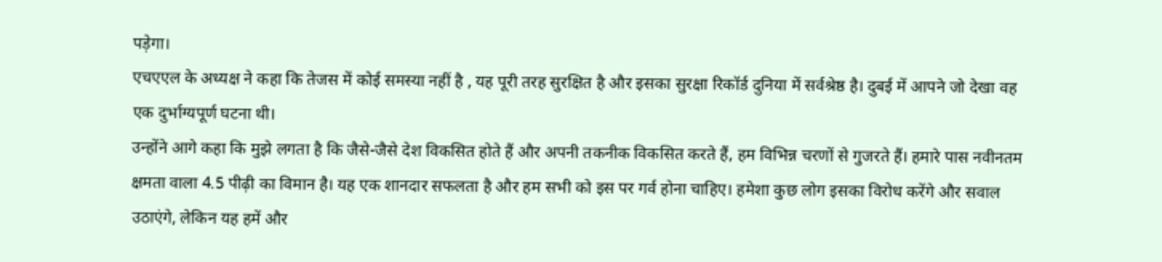पड़ेगा।
एचएएल के अध्यक्ष ने कहा कि तेजस में कोई समस्या नहीं है , यह पूरी तरह सुरक्षित है और इसका सुरक्षा रिकॉर्ड दुनिया में सर्वश्रेष्ठ है। दुबई में आपने जो देखा वह एक दुर्भाग्यपूर्ण घटना थी।
उन्होंने आगे कहा कि मुझे लगता है कि जैसे-जैसे देश विकसित होते हैं और अपनी तकनीक विकसित करते हैं, हम विभिन्न चरणों से गुजरते हैं। हमारे पास नवीनतम क्षमता वाला 4.5 पीढ़ी का विमान है। यह एक शानदार सफलता है और हम सभी को इस पर गर्व होना चाहिए। हमेशा कुछ लोग इसका विरोध करेंगे और सवाल उठाएंगे, लेकिन यह हमें और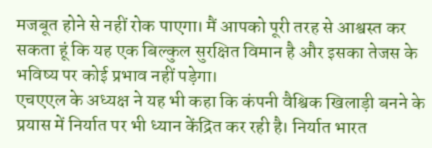मजबूत होने से नहीं रोक पाएगा। मैं आपको पूरी तरह से आश्वस्त कर सकता हूं कि यह एक बिल्कुल सुरक्षित विमान है और इसका तेजस के भविष्य पर कोई प्रभाव नहीं पड़ेगा।
एचएएल के अध्यक्ष ने यह भी कहा कि कंपनी वैश्विक खिलाड़ी बनने के प्रयास में निर्यात पर भी ध्यान केंद्रित कर रही है। निर्यात भारत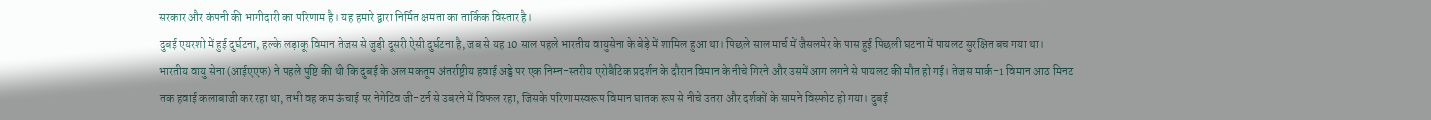सरकार और कंपनी की भागीदारी का परिणाम है। यह हमारे द्वारा निर्मित क्षमता का तार्किक विस्तार है।
दुबई एयरशो में हुई दुर्घटना, हल्के लड़ाकू विमान तेजस से जुड़ी दूसरी ऐसी दुर्घटना है, जब से यह 10 साल पहले भारतीय वायुसेना के बेड़े में शामिल हुआ था। पिछले साल मार्च में जैसलमेर के पास हुई पिछली घटना में पायलट सुरक्षित बच गया था।
भारतीय वायु सेना (आईएएफ) ने पहले पुष्टि की थी कि दुबई के अल मकतूम अंतर्राष्ट्रीय हवाई अड्डे पर एक निम्न-स्तरीय एरोबैटिक प्रदर्शन के दौरान विमान के नीचे गिरने और उसमें आग लगने से पायलट की मौत हो गई। तेजस मार्क-1 विमान आठ मिनट तक हवाई कलाबाजी कर रहा था, तभी वह कम ऊंचाई पर नेगेटिव जी-टर्न से उबरने में विफल रहा, जिसके परिणामस्वरूप विमान घातक रूप से नीचे उतरा और दर्शकों के सामने विस्फोट हो गया। दुबई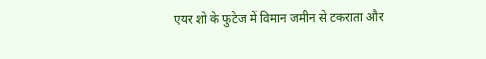एयर शो के फुटेज में विमान जमीन से टकराता और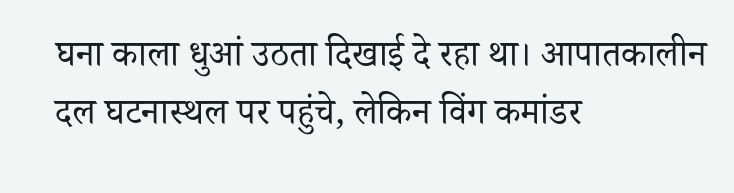घना काला धुआं उठता दिखाई दे रहा था। आपातकालीन दल घटनास्थल पर पहुंचे, लेकिन विंग कमांडर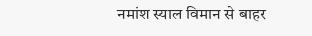नमांश स्याल विमान से बाहर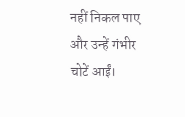नहीं निकल पाए और उन्हें गंभीर चोटें आईं।